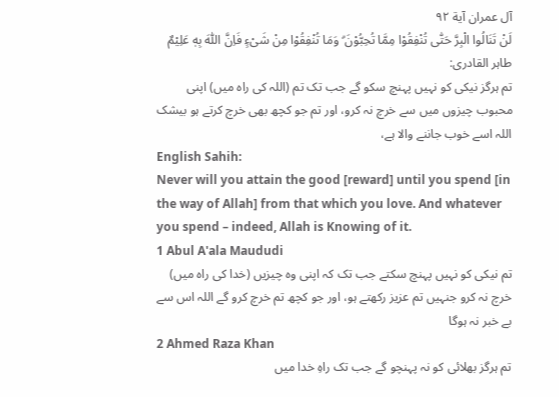آل عمران آية ۹۲
لَنْ تَنَالُوا الْبِرَّ حَتّٰى تُنْفِقُوْا مِمَّا تُحِبُّوْنَ ۗ وَمَا تُنْفِقُوْا مِنْ شَىْءٍ فَاِنَّ اللّٰهَ بِهٖ عَلِيْمٌ
طاہر القادری:
تم ہرگز نیکی کو نہیں پہنچ سکو گے جب تک تم (اللہ کی راہ میں) اپنی محبوب چیزوں میں سے خرچ نہ کرو، اور تم جو کچھ بھی خرچ کرتے ہو بیشک اللہ اسے خوب جاننے والا ہے،
English Sahih:
Never will you attain the good [reward] until you spend [in the way of Allah] from that which you love. And whatever you spend – indeed, Allah is Knowing of it.
1 Abul A'ala Maududi
تم نیکی کو نہیں پہنچ سکتے جب تک کہ اپنی وہ چیزیں (خدا کی راہ میں) خرچ نہ کرو جنہیں تم عزیز رکھتے ہو، اور جو کچھ تم خرچ کرو گے اللہ اس سے بے خبر نہ ہوگا
2 Ahmed Raza Khan
تم ہرگز بھلائی کو نہ پہنچو گے جب تک راہِ خدا میں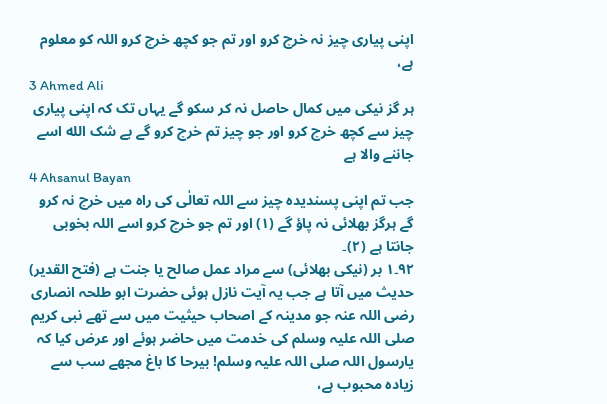اپنی پیاری چیز نہ خرچ کرو اور تم جو کچھ خرچ کرو اللہ کو معلوم ہے،
3 Ahmed Ali
ہر گز نیکی میں کمال حاصل نہ کر سکو گے یہاں تک کہ اپنی پیاری چیز سے کچھ خرچ کرو اور جو چیز تم خرچ کرو گے بے شک الله اسے جاننے والا ہے
4 Ahsanul Bayan
جب تم اپنی پسندیدہ چیز سے اللہ تعالٰی کی راہ میں خرچ نہ کرو گے ہرگز بھلائی نہ پاؤ گے (١) اور تم جو خرچ کرو اسے اللہ بخوبی جانتا ہے (٢)۔
٩٢۔١ بر (نیکی بھلائی) سے مراد عمل صالح یا جنت ہے (فتح القدیر) حدیث میں آتا ہے جب یہ آیت نازل ہوئی حضرت ابو طلحہ انصاری رضی اللہ عنہ جو مدینہ کے اصحاب حیثیت میں سے تھے نبی کریم صلی اللہ علیہ وسلم کی خدمت میں حاضر ہوئے اور عرض کیا کہ یارسول اللہ صلی اللہ علیہ وسلم! بیرحا کا باغ مجھے سب سے زیادہ محبوب ہے،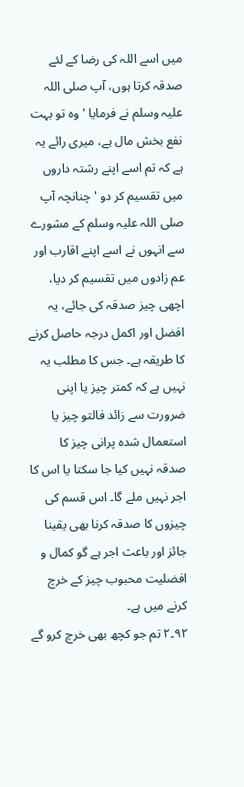میں اسے اللہ کی رضا کے لئے صدقہ کرتا ہوں، آپ صلی اللہ علیہ وسلم نے فرمایا ' وہ تو بہت نفع بخش مال ہے، میری رائے یہ ہے کہ تم اسے اپنے رشتہ داروں میں تقسیم کر دو ' چنانچہ آپ صلی اللہ علیہ وسلم کے مشورے سے انہوں نے اسے اپنے اقارب اور عم زادوں میں تقسیم کر دیا، اچھی چیز صدقہ کی جائے، یہ افضل اور اکمل درجہ حاصل کرنے کا طریقہ ہے۔ جس کا مطلب یہ نہیں ہے کہ کمتر چیز یا اپنی ضرورت سے زائد فالتو چیز یا استعمال شدہ پرانی چیز کا صدقہ نہیں کیا جا سکتا یا اس کا اجر نہیں ملے گا۔ اس قسم کی چیزوں کا صدقہ کرنا بھی یقینا جائز اور باعث اجر ہے گو کمال و افضلیت محبوب چیز کے خرچ کرنے میں ہے۔
٩٢۔٢ تم جو کچھ بھی خرچ کرو گے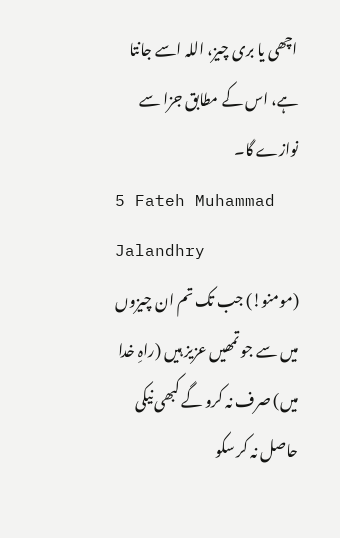اچھی یا بری چیز، اللہ اسے جانتا ہے، اس کے مطابق جزا سے نوازے گا۔
5 Fateh Muhammad Jalandhry
(مومنو!) جب تک تم ان چیزوں میں سے جو تمھیں عزیز ہیں (راہِ خدا میں) صرف نہ کرو گے کبھی نیکی حاصل نہ کر سکو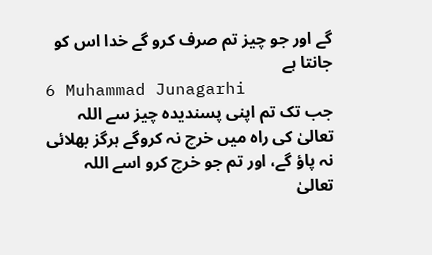گے اور جو چیز تم صرف کرو گے خدا اس کو جانتا ہے
6 Muhammad Junagarhi
جب تک تم اپنی پسندیده چیز سے اللہ تعالیٰ کی راه میں خرچ نہ کروگے ہرگز بھلائی نہ پاؤ گے، اور تم جو خرچ کرو اسے اللہ تعالیٰ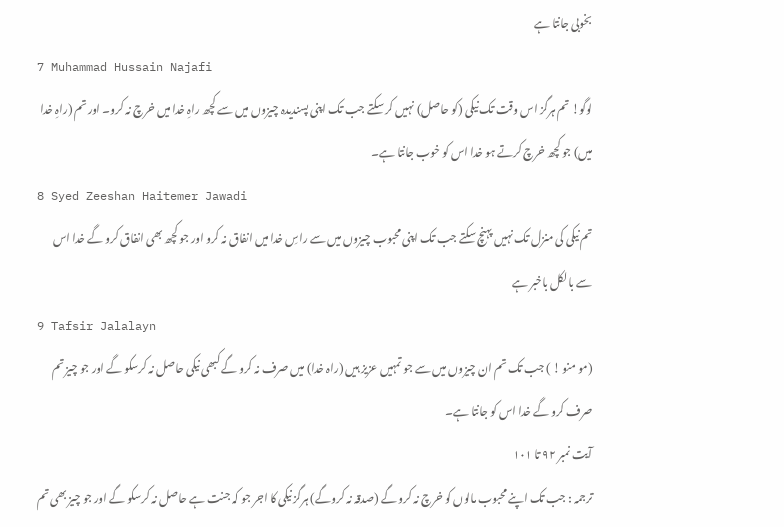بخوبی جانتا ہے
7 Muhammad Hussain Najafi
لوگو! تم ہرگز اس وقت تک نیکی (کو حاصل) نہیں کر سکتے جب تک اپنی پسندیدہ چیزوں میں سے کچھ راہِ خدا میں خرچ نہ کرو۔ اور تم (راہِ خدا میں) جو کچھ خرچ کرتے ہو خدا اس کو خوب جانتا ہے۔
8 Syed Zeeshan Haitemer Jawadi
تم نیکی کی منزل تک نہیں پہنچ سکتے جب تک اپنی محبوب چیزوں میں سے راسِ خدا میں انفاق نہ کرو اور جو کچھ بھی انفاق کرو گے خدا اس سے بالکل باخبر ہے
9 Tafsir Jalalayn
(مو منو ! ) جب تک تم ان چیزوں میں سے جو تمہیں عزیز ہیں (راہ خدا) میں صرف نہ کرو گے کبھی نیکی حاصل نہ کرسکو گے اور جو چیز تم صرف کرو گے خدا اس کو جانتا ہے۔
آیت نمبر ٩٢ تا ١٠١
ترجمہ : جب تک اپنے محبوب مالوں کو خرچ نہ کرو گے (صدقہ نہ کروگے) ہرگز نیکی کا اجر جو کہ جنت ہے حاصل نہ کرسکو گے اور جو چیز بھی تم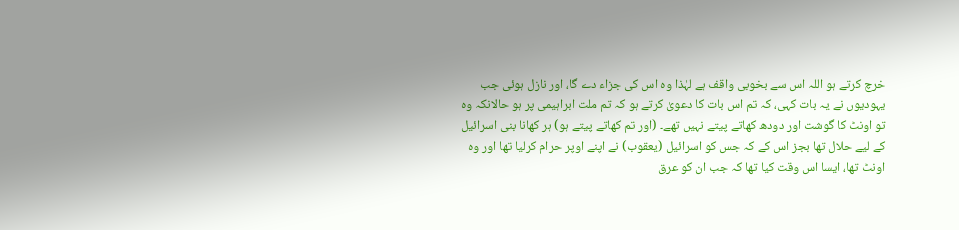خرچ کرتے ہو اللہ اس سے بخوبی واقف ہے لہٰذا وہ اس کی جزاء دے گا، اور نازل ہوئی جب یہودیوں نے یہ بات کہی، کہ تم اس بات کا دعویٰ کرتے ہو کہ تم ملت ابراہیمی پر ہو حالانکہ وہ تو اونٹ کا گوشت اور دودھ کھاتے پیتے نہیں تھے۔ (اور تم کھاتے پیتے ہو) ہر کھانا بنی اسرائیل کے لیے حلال تھا بجز اس کے کہ جس کو اسرائیل (یعقوب) نے اپنے اوپر حرام کرلیا تھا اور وہ اونٹ تھا، ایسا اس وقت کیا تھا کہ جب ان کو عرق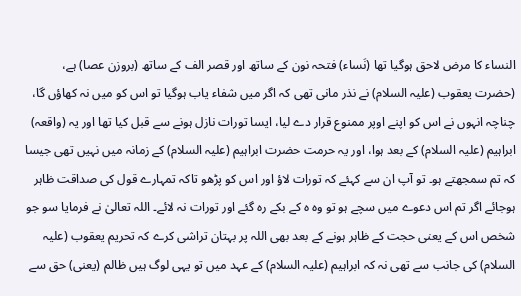النساء کا مرض لاحق ہوگیا تھا (نَساء) فتحہ نون کے ساتھ اور قصر الف کے ساتھ (بروزن عصا) ہے، (حضرت یعقوب (علیہ السلام) نے نذر مانی تھی کہ اگر میں شفاء یاب ہوگیا تو اس کو میں نہ کھاؤں گا، چناچہ انہوں نے اس کو اپنے اوپر ممنوع قرار دے لیا، ایسا تورات نازل ہونے سے قبل کیا تھا اور یہ (واقعہ) ابراہیم (علیہ السلام) کے بعد ہوا، اور یہ حرمت حضرت ابراہیم (علیہ السلام) کے زمانہ میں نہیں تھی جیسا کہ تم سمجھتے ہو۔ تو آپ ان سے کہئے کہ تورات لاؤ اور اس کو پڑھو تاکہ تمہارے قول کی صداقت ظاہر ہوجائے اگر تم اس دعوے میں سچے ہو تو وہ ہ کے بکے رہ گئے اور تورات نہ لائے۔ اللہ تعالیٰ نے فرمایا سو جو شخص اس کے یعنی حجت کے ظاہر ہونے کے بعد بھی اللہ پر بہتان تراشی کرے کہ تحریم یعقوب (علیہ السلام) کی جانب سے تھی نہ کہ ابراہیم (علیہ السلام) کے عہد میں تو یہی لوگ ہیں ظالم (یعنی) حق سے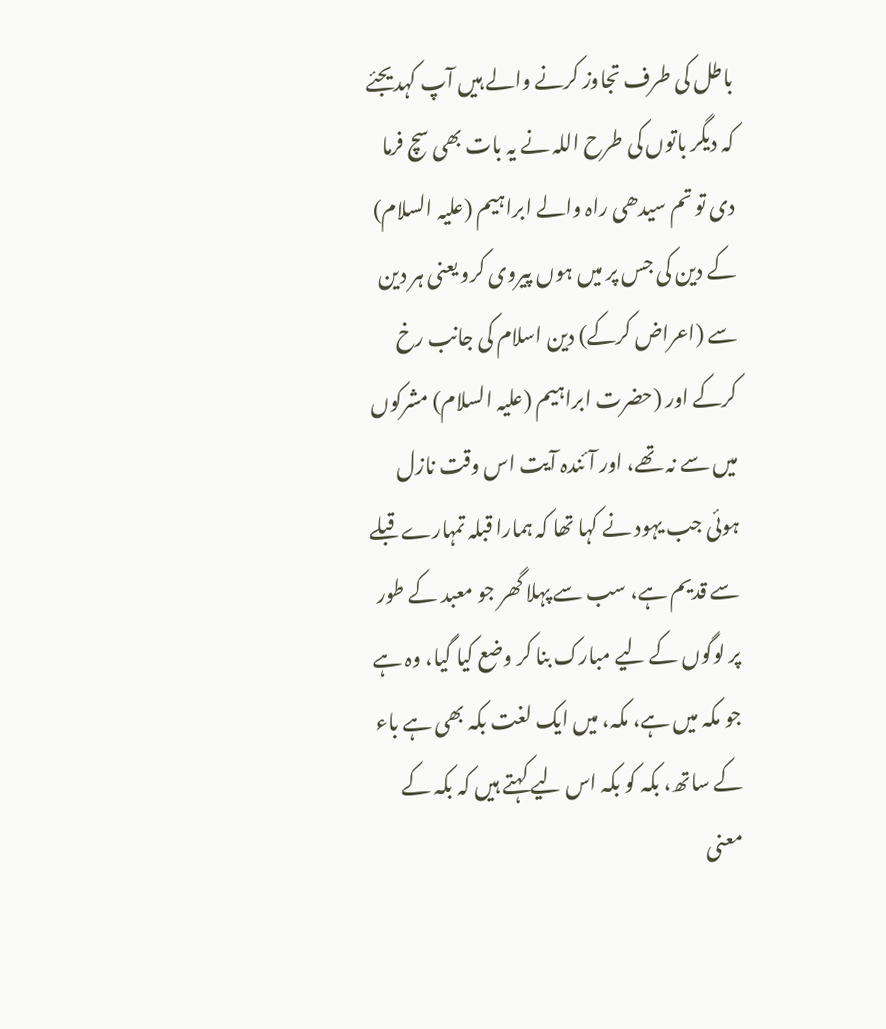باطل کی طرف تجاوز کرنے والے ہیں آپ کہدیجئے کہ دیگر باتوں کی طرح اللہ نے یہ بات بھی سچ فرما دی تو تم سیدھی راہ والے ابراہیم (علیہ السلام) کے دین کی جس پر میں ہوں پیروی کرو یعنی ہر دین سے (اعراض کرکے) دین اسلام کی جانب رخ کرکے اور (حضرت ابراہیم (علیہ السلام) مشرکوں میں سے نہ تھے، اور آئندہ آیت اس وقت نازل ہوئی جب یہود نے کہا تھا کہ ہمارا قبلہ تمہارے قبلے سے قدیم ہے، سب سے پہلا گھر جو معبد کے طور پر لوگوں کے لیے مبارک بنا کر وضع کیا گیا، وہ ہے جو مکہ میں ہے، مکہ، میں ایک لغت بکہ بھی ہے باء کے ساتھ، بکہ کو بکہ اس لیے کہتے ہیں کہ بکہ کے معنی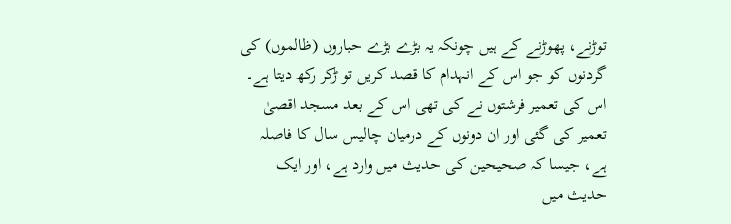توڑنے، پھوڑنے کے ہیں چونکہ یہ بڑے بڑے حباروں (ظالموں) کی گردنوں کو جو اس کے انہدام کا قصد کریں تو ڑکر رکھ دیتا ہے۔ اس کی تعمیر فرشتوں نے کی تھی اس کے بعد مسجد اقصیٰ تعمیر کی گئی اور ان دونوں کے درمیان چالیس سال کا فاصلہ ہے، جیسا کہ صحیحین کی حدیث میں وارد ہے، اور ایک حدیث میں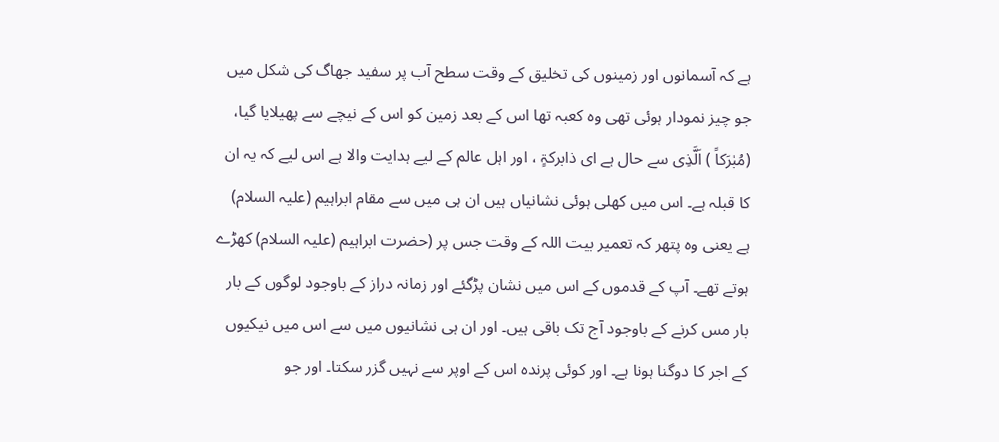ہے کہ آسمانوں اور زمینوں کی تخلیق کے وقت سطح آب پر سفید جھاگ کی شکل میں جو چیز نمودار ہوئی تھی وہ کعبہ تھا اس کے بعد زمین کو اس کے نیچے سے پھیلایا گیا، (مُبٰرَکاً ) اَلَّذِی سے حال ہے ای ذابرکۃٍ ، اور اہل عالم کے لیے ہدایت والا ہے اس لیے کہ یہ ان کا قبلہ ہے۔ اس میں کھلی ہوئی نشانیاں ہیں ان ہی میں سے مقام ابراہیم (علیہ السلام) ہے یعنی وہ پتھر کہ تعمیر بیت اللہ کے وقت جس پر (حضرت ابراہیم (علیہ السلام) کھڑے ہوتے تھے۔ آپ کے قدموں کے اس میں نشان پڑگئے اور زمانہ دراز کے باوجود لوگوں کے بار بار مس کرنے کے باوجود آج تک باقی ہیں۔ اور ان ہی نشانیوں میں سے اس میں نیکیوں کے اجر کا دوگنا ہونا ہے۔ اور کوئی پرندہ اس کے اوپر سے نہیں گزر سکتا۔ اور جو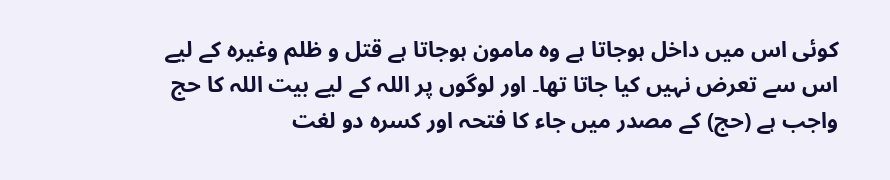کوئی اس میں داخل ہوجاتا ہے وہ مامون ہوجاتا ہے قتل و ظلم وغیرہ کے لیے اس سے تعرض نہیں کیا جاتا تھا۔ اور لوگوں پر اللہ کے لیے بیت اللہ کا حج واجب ہے (حج) کے مصدر میں جاء کا فتحہ اور کسرہ دو لغت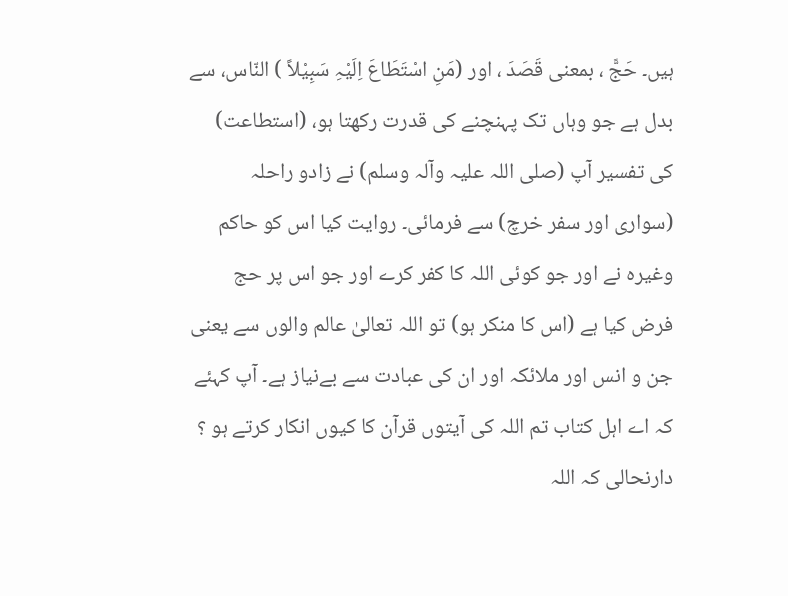ہیں۔ حَجًّ ، بمعنی قَصَدَ ، اور (مَنِ اسْتَطَاعَ اِلَیْہِ سَبِیْلاً ) النّاس، سے بدل ہے جو وہاں تک پہنچنے کی قدرت رکھتا ہو، (استطاعت) کی تفسیر آپ (صلی اللہ علیہ وآلہ وسلم) نے زادو راحلہ (سواری اور سفر خرچ) سے فرمائی۔ روایت کیا اس کو حاکم وغیرہ نے اور جو کوئی اللہ کا کفر کرے اور جو اس پر حج فرض کیا ہے (اس کا منکر ہو) تو اللہ تعالیٰ عالم والوں سے یعنی جن و انس اور ملائکہ اور ان کی عبادت سے بےنیاز ہے۔ آپ کہئے کہ اے اہل کتاب تم اللہ کی آیتوں قرآن کا کیوں انکار کرتے ہو ؟ دارنحالی کہ اللہ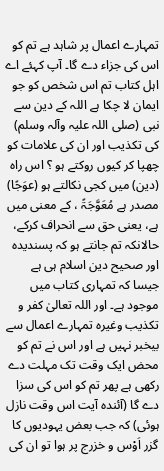تمہارے اعمال پر شاہد ہے تم کو اس کی جزاء دے گا۔ آپ کہئے اے اہل کتاب تم اس شخص کو جو ایمان لا چکا ہے اللہ کے دین سے نبی (صلی اللہ علیہ وآلہ وسلم) کی تکذیب اور ان کی علامات کو چھپا کر کیوں روکتے ہو ؟ اس راہ (دین) میں کجی نکالتے ہو (عوَجًا) مصدر ہے مُعَوَّجَۃً ، کے معنی میں ہے، یعنی حق سے انحراف کرکے، حالانکہ تم جانتے ہو کہ پسندیدہ اور صحیح دین اسلام ہی ہے جیسا کہ تمہاری کتاب میں موجود ہے۔ اور اللہ تعالیٰ کفر و تکذیب وغیرہ تمہارے اعمال سے بیخبر نہیں ہے اور اس نے تم کو محض ایک وقت تک مہلت دے رکھی ہے پھر تم کو اس کی سزا دے گا (آئندہ آیت اس وقت نازل ہوئی) کہ جب بعض یہودیوں کا گزر اَوْس و خزرج پر ہوا تو ان کی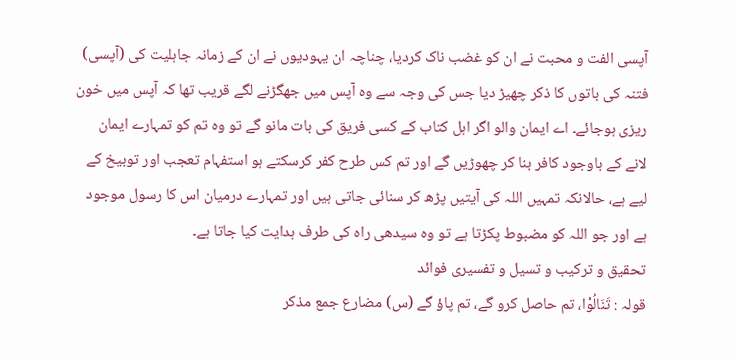آپسی الفت و محبت نے ان کو غضب ناک کردیا، چناچہ ان یہودیوں نے ان کے زمانہ جاہلیت کی (آپسی) فتنہ کی باتوں کا ذکر چھیڑ دیا جس کی وجہ سے وہ آپس میں جھگڑنے لگے قریب تھا کہ آپس میں خون ریزی ہوجائے۔ اے ایمان والو اگر اہل کتاب کے کسی فریق کی بات مانو گے تو وہ تم کو تمہارے ایمان لانے کے باوجود کافر بنا کر چھوڑیں گے اور تم کس طرح کفر کرسکتے ہو استفہام تعجب اور توبیخ کے لیے ہے، حالانکہ تمہیں اللہ کی آیتیں پڑھ کر سنائی جاتی ہیں اور تمہارے درمیان اس کا رسول موجود ہے اور جو اللہ کو مضبوط پکڑتا ہے تو وہ سیدھی راہ کی طرف ہدایت کیا جاتا ہے۔
تحقیق و ترکیب و تسیل و تفسیری فوائد
قولہ : تَنَالُوْا، تم حاصل کرو گے، تم پاؤ گے (س) مضارع جمع مذکر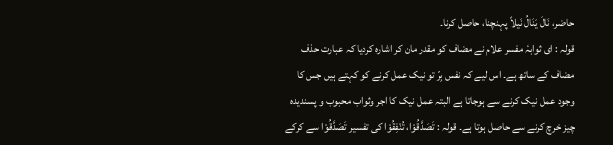حاضر، نَالَ یَنَالُ نَیلاً پہنچنا، حاصل کرنا۔
قولہ : ای ثوابہٗ مفسر علام نے مضاف کو مقدر مان کر اشارہ کردیا کہ عبارت حذف مضاف کے ساتھ ہے۔ اس لیے کہ نفس بِرّ تو نیک عمل کرنے کو کہتے ہیں جس کا وجود عمل نیک کرنے سے ہوجاتا ہے البتہ عمل نیک کا اجر وثواب محبوب و پسندیدہ چیز خرچ کرنے سے حاصل ہوتا ہے۔ قولہ : تَصَدَّقُوْا، تُنْفِقُوْا کی تفسیر تَصَدَّقُوْا سے کرکے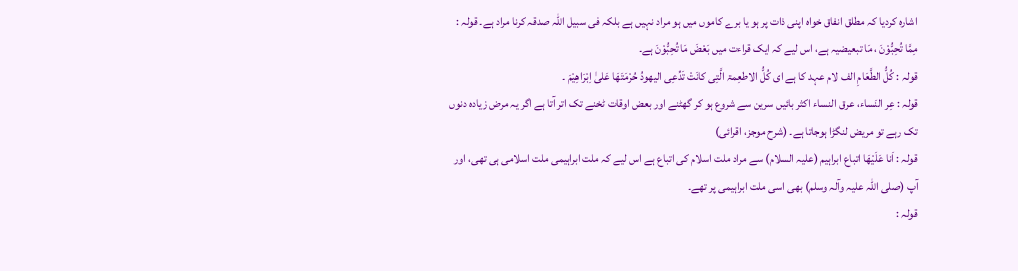اشارہ کردیا کہ مطلق انفاق خواہ اپنی ذات پر ہو یا برے کاموں میں ہو مراد نہیں ہے بلکہ فی سبیل اللہ صدقہ کرنا مراد ہے۔ قولہ : مِمَّا تُحِبُّوْنَ ، مَا تبعیضیہ ہے، اس لیے کہ ایک قراءت میں بَعْضَ مَا تُحِبُّوْنَ ہے۔
قولہ : کُلُّ الطَّعَامِ الف لام عہد کا ہے ای کُلُّ الاطعِمۃ الَّتِی کانَتْ تَدِّعِی الیھودُ حُرْمَتَھَا عَلیٰ اِبْرَاھِیْمَ ۔
قولہ : عِر النَساء، عرق النساء اکثر بائیں سرین سے شروع ہو کر گھٹنے اور بعض اوقات ٹخنے تک اتر آتا ہے اگر یہ مرض زیادہ دنوں تک رہے تو مریض لنگڑا ہوجاتا ہے۔ (شرح موجز، اقرائی)
قولہ : اَنا عَلَیْھَا اتباع ابراہیم (علیہ السلام) سے مراد ملت اسلام کی اتباع ہے اس لیے کہ ملت ابراہیمی ملت اسلامی ہی تھی، اور آپ (صلی اللہ علیہ وآلہ وسلم) بھی اسی ملت ابراہیمی پر تھے۔
قولہ :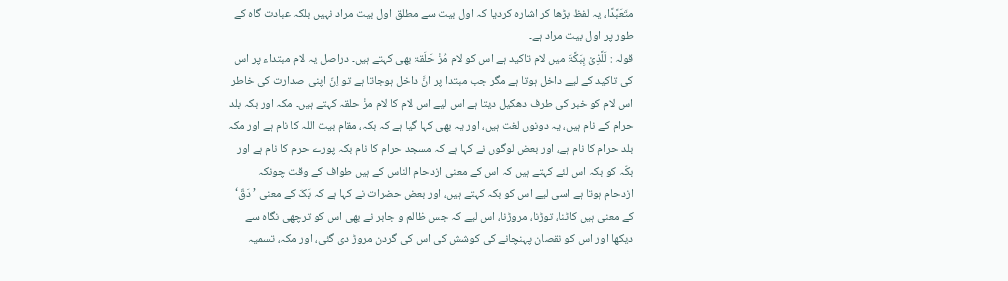متَعَبَّدًا، یہ لفظ بڑھا کر اشارہ کردیا کہ اول بیت سے مطلق اول بیت مراد نہیں بلکہ عبادت گاہ کے طور پر اول بیت مراد ہے۔
قولہ : لَلَّذِیْ بِبَکَّۃَ میں لام تاکید ہے اس کو لام مُزْ حَلَقۃ بھی کہتے ہیں۔ دراصل یہ لام مبتداء پر اس کی تاکید کے لیے داخل ہوتا ہے مگر جب مبتدا پر انَّ داخل ہوجاتا ہے تو اِنّ اپنی صدارت کی خاطر اس لام کو خبر کی طرف دھکیل دیتا ہے اس لیے اس لام کا لام مزْ حلقہ کہتے ہیں۔ مکہ اور بکہ بلد حرام کے نام ہیں، یہ دونوں لغت ہیں، اور یہ بھی کہا گیا ہے کہ بکہ، مقام بیت اللہ کا نام ہے اور مکہ بلد حرام کا نام ہے، اور بعض لوگوں نے کہا ہے کہ مسجد حرام کا نام بکہ پورے حرم کا نام ہے اور بکّہ کو بکہ اس لئے کہتے ہیں کہ اس کے معنی ازدحام الناس کے ہیں طواف کے وقت چونکہ ازدحام ہوتا ہے اسی لیے اس کو بکہ کہتے ہیں، اور بعض حضرات نے کہا ہے کہ بَکَ کے معنی ’ دَقٌ‘ کے معنی ہیں کاٹنا، توڑنا، مروڑنا، اس لیے کہ جس ظالم و جابر نے بھی اس کو ترچھی نگاہ سے دیکھا اور اس کو نقصان پہنچانے کی کوشش کی اس کی گردن مروڑ دی گئی، اور مکہ، تسمیہ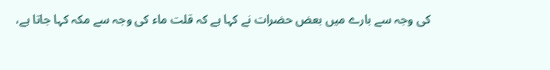کی وجہ سے بارے میں بعض حضرات نے کہا ہے کہ قلت ماء کی وجہ سے مکہ کہا جاتا ہے،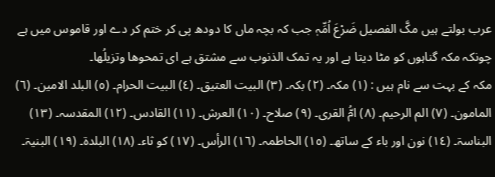عرب بولتے ہیں مکَّ الفصیل ضَرْعَ اُمِّہٖ جب کہ بچہ ماں کا دودھ پی کر ختم کر دے اور قاموس میں ہے چونکہ مکہ گناہوں کو مٹا دیتا ہے اور یہ تمک الذنوب سے مشتق ہے ای تمحوھا وتزیلُھا۔
مکہ کے بہت سے نام ہیں : (١) مکہ۔ (٢) بکہ۔ (٣) البیت العتیق۔ (٤) البیت الحرام۔ (٥) البلد الامین۔ (٦) المامون۔ (٧) الم الرحیم۔ (٨) امُّ القری۔ (٩) صلاح۔ (١٠) العرش۔ (١١) القادس۔ (١٢) المقدسہ۔ (١٣) البناسۃ۔ (١٤) نون اور باء کے ساتھ۔ (١٥) الحاطمہ۔ (١٦) الرأس۔ (١٧) کو ثاء۔ (١٨) البلدۃ۔ (١٩) البنیۃ۔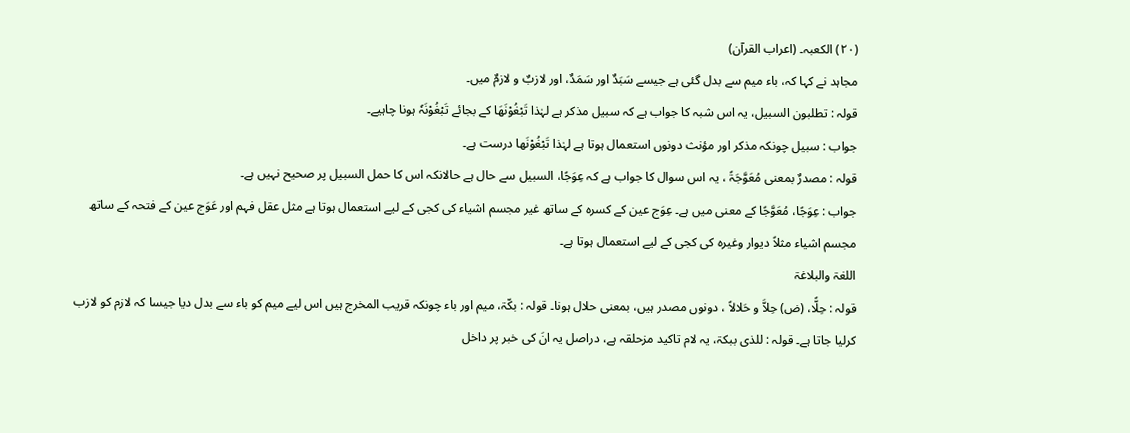(٢٠) الکعبہ۔ (اعراب القرآن)
مجاہد نے کہا کہ، باء میم سے بدل گئی ہے جیسے سَبَدٌ اور سَمَدٌ، اور لازبٌ و لازمٌ میں۔
قولہ : تطلبون السبیل، یہ اس شبہ کا جواب ہے کہ سبیل مذکر ہے لہٰذا تَبْغُوْنَھَا کے بجائے تَبْغُوْنَہٗ ہونا چاہیے۔
جواب : سبیل چونکہ مذکر اور مؤنث دونوں استعمال ہوتا ہے لہٰذا تَبْغُوْنَھا درست ہے۔
قولہ : مصدرٌ بمعنی مُعَوَّجَۃً ، یہ اس سوال کا جواب ہے کہ عِوَجًا، السبیل سے حال ہے حالانکہ اس کا حمل السبیل پر صحیح نہیں ہے۔
جواب : عِوَجًا، مُعَوَّجًا کے معنی میں ہے۔ عِوَج عین کے کسرہ کے ساتھ غیر مجسم اشیاء کی کجی کے لیے استعمال ہوتا ہے مثل عقل فہم اور عَوَج عین کے فتحہ کے ساتھ مجسم اشیاء مثلاً دیوار وغیرہ کی کجی کے لیے استعمال ہوتا ہے۔
اللغۃ والبلاغۃ
قولہ : حِلًّا، (ض) حِلاَّ و حَلالاً ، دونوں مصدر ہیں، بمعنی حلال ہونا۔ قولہ : بکّۃ، میم اور باء چونکہ قریب المخرج ہیں اس لیے میم کو باء سے بدل دیا جیسا کہ لازم کو لازب کرلیا جاتا ہے۔ قولہ : للذی ببکۃ، یہ لام تاکید مزحلقہ ہے، دراصل یہ انَ کی خبر پر داخل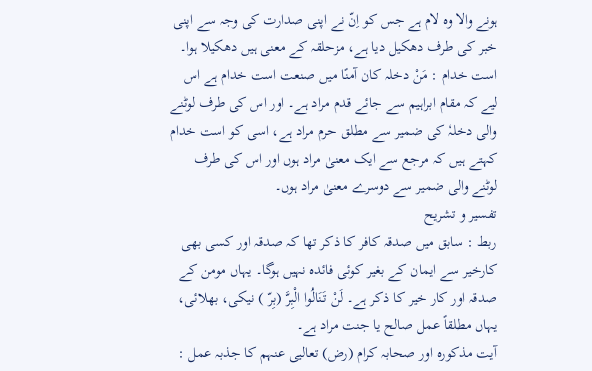ہونے والا وہ لام ہے جس کو اِنّ نے اپنی صدارت کی وجہ سے اپنی خبر کی طرف دھکیل دیا ہے، مزحلقہ کے معنی ہیں دھکیلا ہوا۔
است خدام : مَنْ دخلہ کان آمنًا میں صنعت است خدام ہے اس لیے کہ مقام ابراہیم سے جائے قدم مراد ہے۔ اور اس کی طرف لوٹنے والی دخلہٗ کی ضمیر سے مطلق حرم مراد ہے، اسی کو است خدام کہتے ہیں کہ مرجع سے ایک معنیٰ مراد ہوں اور اس کی طرف لوٹنے والی ضمیر سے دوسرے معنیٰ مراد ہوں۔
تفسیر و تشریح
ربط : سابق میں صدقہ کافر کا ذکر تھا کہ صدقہ اور کسی بھی کارخیر سے ایمان کے بغیر کوئی فائدہ نہیں ہوگا۔ یہاں مومن کے صدقہ اور کار خیر کا ذکر ہے۔ لَنْ تَنَالُوا الْبِرَّ (بِرّ ) نیکی، بھلائی، یہاں مطلقاً عمل صالح یا جنت مراد ہے۔
آیت مذکورہ اور صحابہ کرام (رض) تعالیی عنہم کا جذبہ عمل :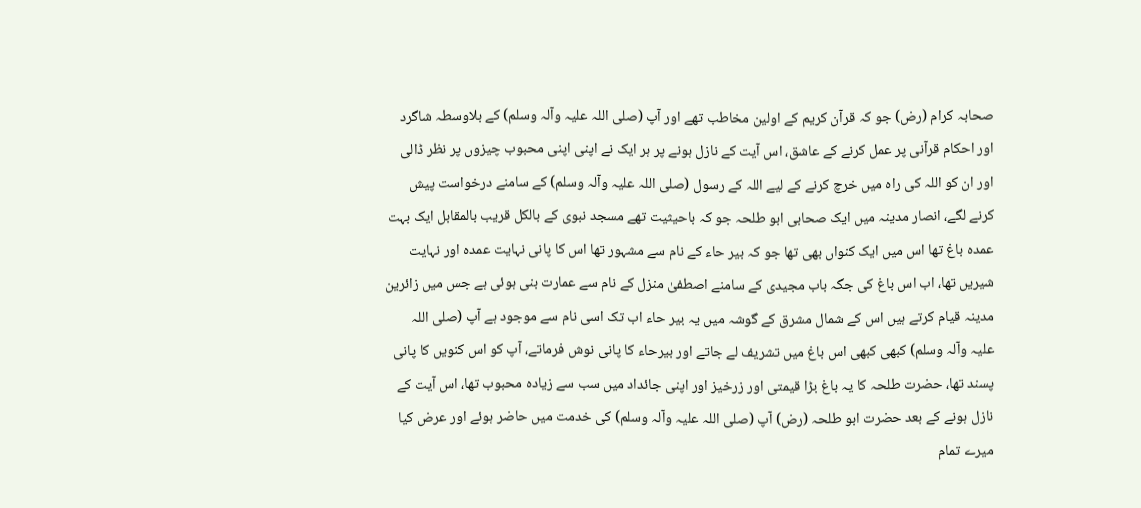صحابہ کرام (رض) جو کہ قرآن کریم کے اولین مخاطب تھے اور آپ (صلی اللہ علیہ وآلہ وسلم) کے بلاوسطہ شاگرد اور احکام قرآنی پر عمل کرنے کے عاشق، اس آیت کے نازل ہونے پر ہر ایک نے اپنی اپنی محبوب چیزوں پر نظر ڈالی اور ان کو اللہ کی راہ میں خرچ کرنے کے لیے اللہ کے رسول (صلی اللہ علیہ وآلہ وسلم) کے سامنے درخواست پیش کرنے لگے، انصار مدینہ میں ایک صحابی ابو طلحہ جو کہ باحیثیت تھے مسجد نبوی کے بالکل قریب بالمقابل ایک بہت عمدہ باغ تھا اس میں ایک کنواں بھی تھا جو کہ بیر حاء کے نام سے مشہور تھا اس کا پانی نہایت عمدہ اور نہایت شیریں تھا، اب اس باغ کی جگہ باب مجیدی کے سامنے اصطفیٰ منزل کے نام سے عمارت بنی ہوئی ہے جس میں زائرین مدینہ قیام کرتے ہیں اس کے شمال مشرق کے گوشہ میں یہ بیر حاء اب تک اسی نام سے موجود ہے آپ (صلی اللہ علیہ وآلہ وسلم) کبھی کبھی اس باغ میں تشریف لے جاتے اور بیرحاء کا پانی نوش فرماتے، آپ کو اس کنویں کا پانی پسند تھا، حضرت طلحہ کا یہ باغ بڑا قیمتی اور زرخیز اور اپنی جائداد میں سب سے زیادہ محبوب تھا، اس آیت کے نازل ہونے کے بعد حضرت ابو طلحہ (رض) آپ (صلی اللہ علیہ وآلہ وسلم) کی خدمت میں حاضر ہوئے اور عرض کیا میرے تمام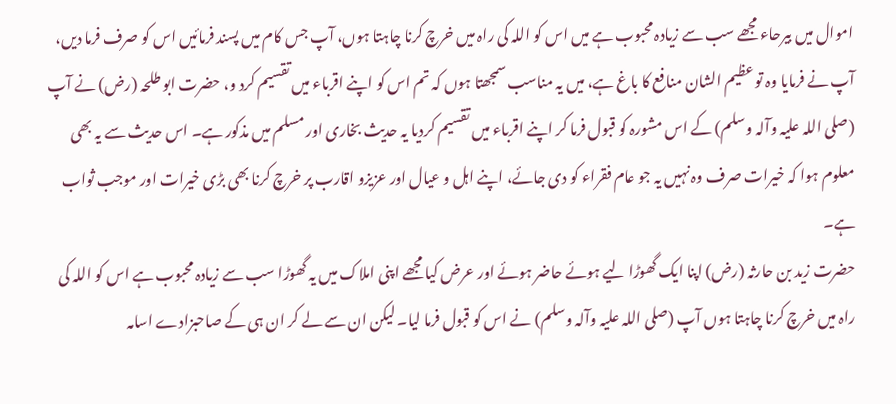اموال میں بیرحاء مجھے سب سے زیادہ محبوب ہے میں اس کو اللہ کی راہ میں خرچ کرنا چاہتا ہوں، آپ جس کام میں پسند فرمائیں اس کو صرف فرما دیں، آپ نے فرمایا وہ تو عظیم الشان منافع کا باغ ہے، میں یہ مناسب سمجھتا ہوں کہ تم اس کو اپنے اقرباء میں تقسیم کرد و، حضرت ابو طلحہ (رض) نے آپ (صلی اللہ علیہ وآلہ وسلم) کے اس مشورہ کو قبول فرما کر اپنے اقرباء میں تقسیم کردیا یہ حدیث بخاری اور مسلم میں مذکور ہے۔ اس حدیث سے یہ بھی معلوم ہوا کہ خیرات صرف وہ نہیں یہ جو عام فقراء کو دی جائے، اپنے اہل و عیال اور عزیزو اقارب پر خرچ کرنا بھی بڑی خیرات اور موجب ثواب ہے۔
حضرت زید بن حارثہ (رض) اپنا ایک گھوڑا لیے ہوئے حاضر ہوئے اور عرض کیا مجھے اپنی املاک میں یہ گھوڑا سب سے زیادہ محبوب ہے اس کو اللہ کی راہ میں خرچ کرنا چاہتا ہوں آپ (صلی اللہ علیہ وآلہ وسلم) نے اس کو قبول فرما لیا۔ لیکن ان سے لے کر ان ہی کے صاحبزادے اسامہ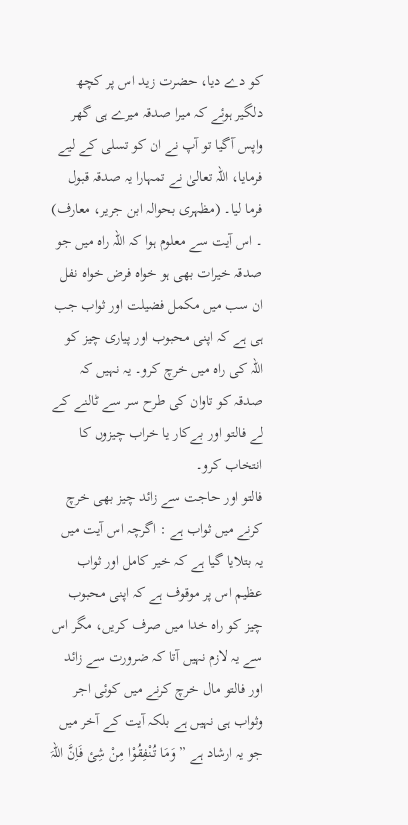کو دے دیا، حضرت زید اس پر کچھ دلگیر ہوئے کہ میرا صدقہ میرے ہی گھر واپس آگیا تو آپ نے ان کو تسلی کے لیے فرمایا، اللہ تعالیٰ نے تمہارا یہ صدقہ قبول فرما لیا۔ (مظہری بحوالہ ابن جریر، معارف) ۔ اس آیت سے معلوم ہوا کہ اللہ راہ میں جو صدقہ خیرات بھی ہو خواہ فرض خواہ نفل ان سب میں مکمل فضیلت اور ثواب جب ہی ہے کہ اپنی محبوب اور پیاری چیز کو اللہ کی راہ میں خرچ کرو۔ یہ نہیں کہ صدقہ کو تاوان کی طرح سر سے ٹالنے کے لے فالتو اور بےکار یا خراب چیزوں کا انتخاب کرو۔
فالتو اور حاجت سے زائد چیز بھی خرچ کرنے میں ثواب ہے : اگرچہ اس آیت میں یہ بتلایا گیا ہے کہ خیر کامل اور ثواب عظیم اس پر موقوف ہے کہ اپنی محبوب چیز کو راہ خدا میں صرف کریں، مگر اس سے یہ لازم نہیں آتا کہ ضرورت سے زائد اور فالتو مال خرچ کرنے میں کوئی اجر وثواب ہی نہیں ہے بلکہ آیت کے آخر میں جو یہ ارشاد ہے ” وَمَا تُنْفِقُوْا مِنْ شِئ فَاِنَّ اللہَ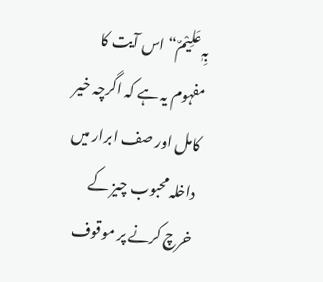بِہٖ عَلِیْمٌ“ اس آیت کا مفہوم یہ ہے کہ اگرچہ خیر کامل اور صف ابرار میں داخلہ محبوب چیز کے خرچ کرنے پر موقوف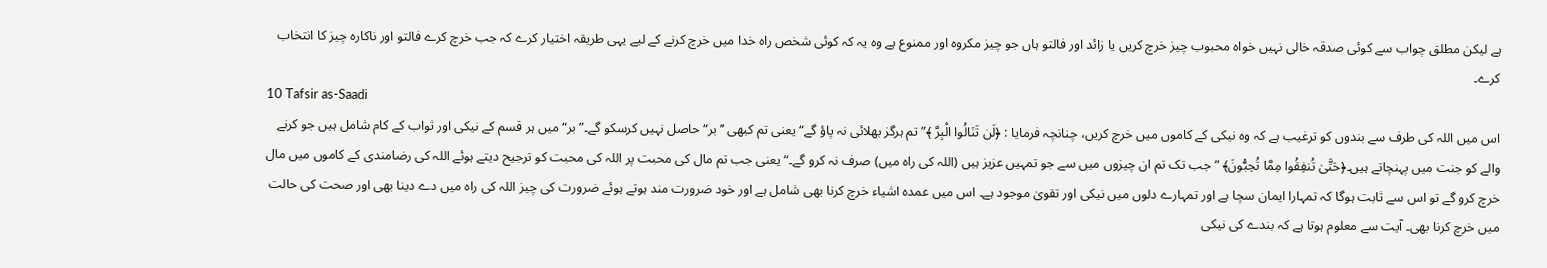ہے لیکن مطلق چواب سے کوئی صدقہ خالی نہیں خواہ محبوب چیز خرچ کریں یا زائد اور فالتو ہاں جو چیز مکروہ اور ممنوع ہے وہ یہ کہ کوئی شخص راہ خدا میں خرچ کرنے کے لیے یہی طریقہ اختیار کرے کہ جب خرچ کرے فالتو اور ناکارہ چیز کا انتخاب کرے۔
10 Tafsir as-Saadi
اس میں اللہ کی طرف سے بندوں کو ترغیب ہے کہ وہ نیکی کے کاموں میں خرچ کریں، چنانچہ فرمایا : ﴿لَن تَنَالُوا الْبِرَّ ﴾” تم ہرگز بھلائی نہ پاؤ گے“ یعنی تم کبھی ’’بر“ حاصل نہیں کرسکو گے۔” بر“ میں ہر قسم کے نیکی اور ثواب کے کام شامل ہیں جو کرنے والے کو جنت میں پہنچاتے ہیں۔﴿حَتَّىٰ تُنفِقُوا مِمَّا تُحِبُّونَ﴾ ” جب تک تم ان چیزوں میں سے جو تمہیں عزیز ہیں (اللہ کی راہ میں) صرف نہ کرو گے۔“ یعنی جب تم مال کی محبت پر اللہ کی محبت کو ترجیح دیتے ہوئے اللہ کی رضامندی کے کاموں میں مال خرچ کرو گے تو اس سے ثابت ہوگا کہ تمہارا ایمان سچا ہے اور تمہارے دلوں میں نیکی اور تقویٰ موجود ہے۔ اس میں عمدہ اشیاء خرچ کرنا بھی شامل ہے اور خود ضرورت مند ہوتے ہوئے ضرورت کی چیز اللہ کی راہ میں دے دینا بھی اور صحت کی حالت میں خرچ کرنا بھی۔ آیت سے معلوم ہوتا ہے کہ بندے کی نیکی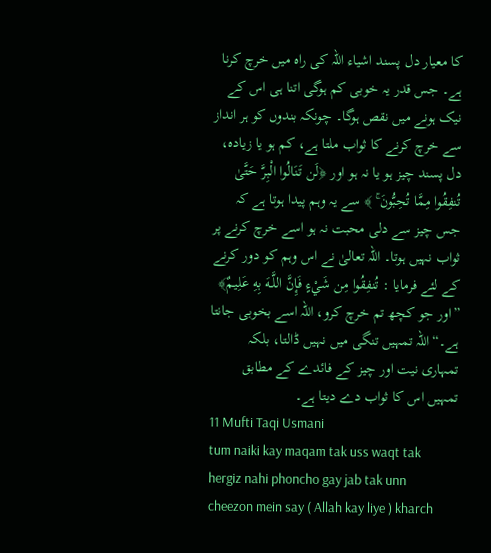کا معیار دل پسند اشیاء اللہ کی راہ میں خرچ کرنا ہے۔ جس قدر یہ خوبی کم ہوگی اتنا ہی اس کے نیک ہونے میں نقص ہوگا۔ چونکہ بندوں کو ہر انداز سے خرچ کرنے کا ثواب ملتا ہے، کم ہو یا زیادہ، دل پسند چیز ہو یا نہ ہو اور ﴿لَن تَنَالُوا الْبِرَّ حَتَّىٰ تُنفِقُوا مِمَّا تُحِبُّونَ ۚ ﴾ سے یہ وہم پیدا ہوتا ہے کہ جس چیز سے دلی محبت نہ ہو اسے خرچ کرنے پر ثواب نہیں ہوتا۔ اللہ تعالیٰ نے اس وہم کو دور کرنے کے لئے فرمایا : تُنفِقُوا مِن شَيْءٍ فَإِنَّ اللَّـهَ بِهِ عَلِيمٌ﴾ ”اور جو کچھ تم خرچ کرو، اللہ اسے بخوبی جانتا ہے۔“ اللہ تمہیں تنگی میں نہیں ڈالتا، بلکہ تمہاری نیت اور چیز کے فائدے کے مطابق تمہیں اس کا ثواب دے دیتا ہے۔
11 Mufti Taqi Usmani
tum naiki kay maqam tak uss waqt tak hergiz nahi phoncho gay jab tak unn cheezon mein say ( Allah kay liye ) kharch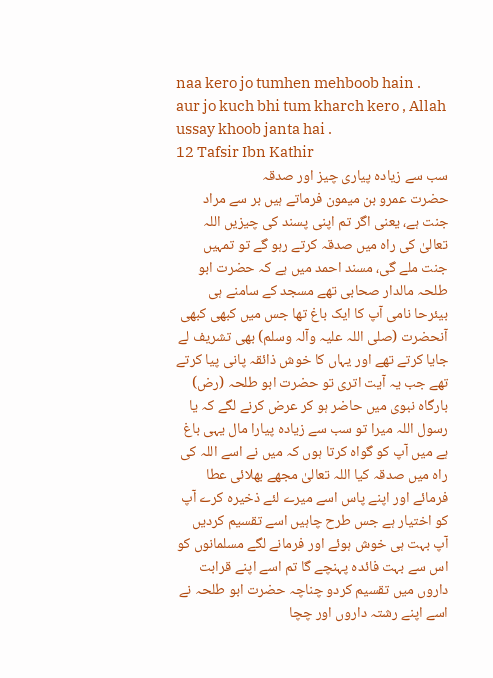naa kero jo tumhen mehboob hain . aur jo kuch bhi tum kharch kero , Allah ussay khoob janta hai .
12 Tafsir Ibn Kathir
سب سے زیادہ پیاری چیز اور صدقہ
حضرت عمرو بن میمون فرماتے ہیں بر سے مراد جنت ہے، یعنی اگر تم اپنی پسند کی چیزیں اللہ تعالیٰ کی راہ میں صدقہ کرتے رہو گے تو تمہیں جنت ملے گی، مسند احمد میں ہے کہ حضرت ابو طلحہ مالدار صحابی تھے مسجد کے سامنے ہی بیئرحا نامی آپ کا ایک باغ تھا جس میں کبھی کبھی آنحضرت (صلی اللہ علیہ وآلہ وسلم) بھی تشریف لے جایا کرتے تھے اور یہاں کا خوش ذائقہ پانی پیا کرتے تھے جب یہ آیت اتری تو حضرت ابو طلحہ (رض) بارگاہ نبوی میں حاضر ہو کر عرض کرنے لگے کہ یا رسول اللہ میرا تو سب سے زیادہ پیارا مال یہی باغ ہے میں آپ کو گواہ کرتا ہوں کہ میں نے اسے اللہ کی راہ میں صدقہ کیا اللہ تعالیٰ مجھے بھلائی عطا فرمائے اور اپنے پاس اسے میرے لئے ذخیرہ کرے آپ کو اختیار ہے جس طرح چاہیں اسے تقسیم کردیں آپ بہت ہی خوش ہوئے اور فرمانے لگے مسلمانوں کو اس سے بہت فائدہ پہنچے گا تم اسے اپنے قرابت داروں میں تقسیم کردو چناچہ حضرت ابو طلحہ نے اسے اپنے رشتہ داروں اور چچا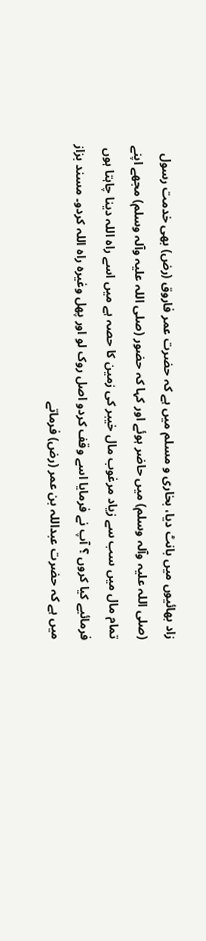زاد بھائیوں میں بانٹ دیا، بخاری و مسلم میں ہے کہ حضرت عمر فاروق (رض) بھی خدمت رسول (صلی اللہ علیہ وآلہ وسلم) میں حاضر ہوئے اور کہا کہ حضور (صلی اللہ علیہ وآلہ وسلم) مجھے اپنے تمام مال میں سب سے زیاد مرغوب مال خیبر کی زمین کا حصہ ہے میں اسے راہ اللہ دینا چاہتا ہوں فرمائیے کیا کروں ؟ آپ نے فرمایا اسے وقف کردو اصل روک لو اور پھل وغیرہ راہ اللہ کردو۔ مسند بزاز میں ہے کہ حضرت عبداللہ بن عمر (رض) فرماتے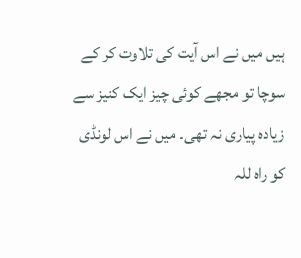ہیں میں نے اس آیت کی تلاوت کر کے سوچا تو مجھے کوئی چیز ایک کنیز سے زیادہ پیاری نہ تھی۔ میں نے اس لونڈی کو راہ للہ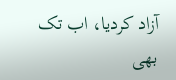آزاد کردیا، اب تک بھی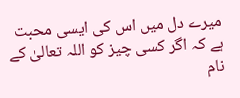میرے دل میں اس کی ایسی محبت ہے کہ اگر کسی چیز کو اللہ تعالیٰ کے نام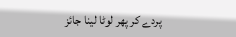پردے کر پھر لوٹا لینا جائز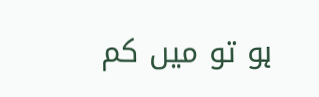ہو تو میں کم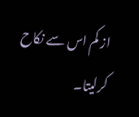از کم اس سے نکاح کرلیتا۔